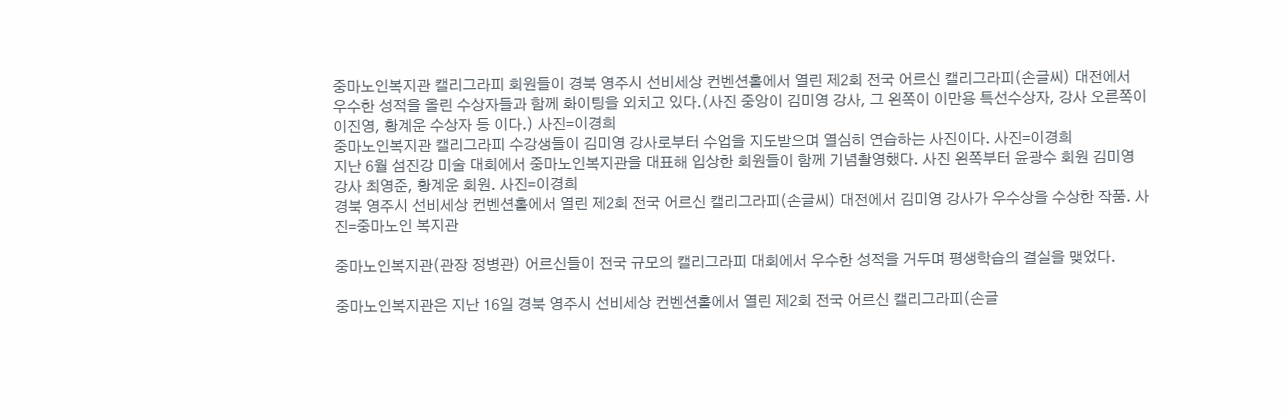중마노인복지관 캘리그라피 회원들이 경북 영주시 선비세상 컨벤션홀에서 열린 제2회 전국 어르신 캘리그라피(손글씨) 대전에서 우수한 성적을 올린 수상자들과 함께 화이팅을 외치고 있다.(사진 중앙이 김미영 강사, 그 왼쪽이 이만용 특선수상자, 강사 오른쪽이 이진영, 황계운 수상자 등 이다.) 사진=이경희
중마노인복지관 캘리그라피 수강생들이 김미영 강사로부터 수업을 지도받으며 열심히 연습하는 사진이다. 사진=이경희
지난 6월 섬진강 미술 대회에서 중마노인복지관을 대표해 입상한 회원들이 함께 기념촬영했다. 사진 왼쪽부터 윤광수 회원 김미영 강사 최영준, 황계운 회원. 사진=이경희
경북 영주시 선비세상 컨벤션홀에서 열린 제2회 전국 어르신 캘리그라피(손글씨) 대전에서 김미영 강사가 우수상을 수상한 작품. 사진=중마노인 복지관

중마노인복지관(관장 정병관) 어르신들이 전국 규모의 캘리그라피 대회에서 우수한 성적을 거두며 평생학습의 결실을 맺었다.

중마노인복지관은 지난 16일 경북 영주시 선비세상 컨벤션홀에서 열린 제2회 전국 어르신 캘리그라피(손글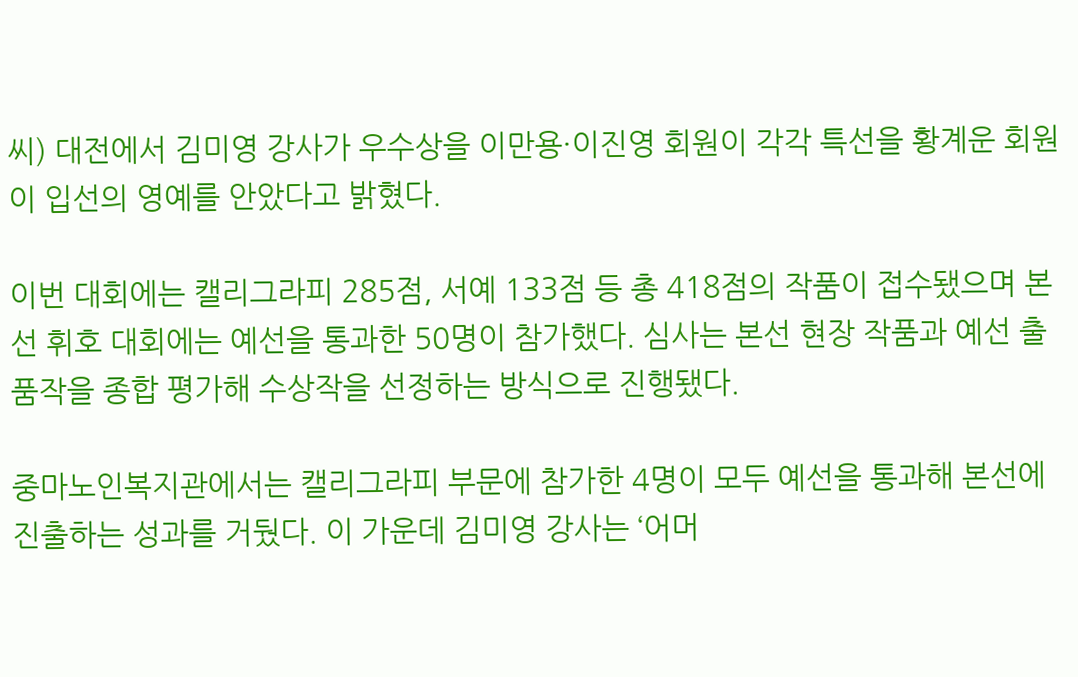씨) 대전에서 김미영 강사가 우수상을 이만용·이진영 회원이 각각 특선을 황계운 회원이 입선의 영예를 안았다고 밝혔다.

이번 대회에는 캘리그라피 285점, 서예 133점 등 총 418점의 작품이 접수됐으며 본선 휘호 대회에는 예선을 통과한 50명이 참가했다. 심사는 본선 현장 작품과 예선 출품작을 종합 평가해 수상작을 선정하는 방식으로 진행됐다.

중마노인복지관에서는 캘리그라피 부문에 참가한 4명이 모두 예선을 통과해 본선에 진출하는 성과를 거뒀다. 이 가운데 김미영 강사는 ‘어머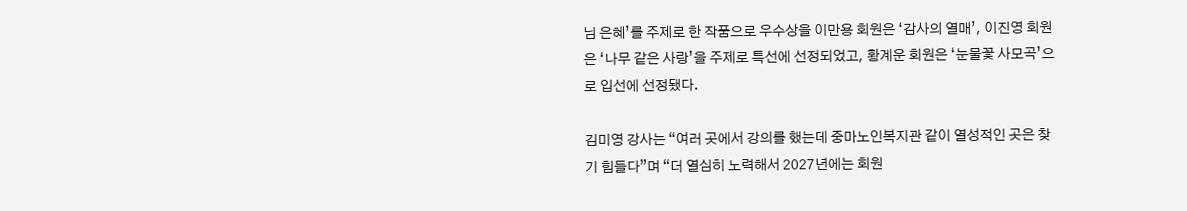님 은혜’를 주제로 한 작품으로 우수상을 이만용 회원은 ‘감사의 열매’, 이진영 회원은 ‘나무 같은 사랑’을 주제로 특선에 선정되었고, 황계운 회원은 ‘눈물꽃 사모곡’으로 입선에 선정됐다.

김미영 강사는 “여러 곳에서 강의를 했는데 중마노인복지관 같이 열성적인 곳은 찾기 힘들다”며 “더 열심히 노력해서 2027년에는 회원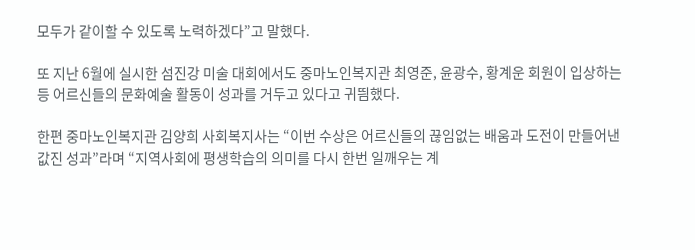모두가 같이할 수 있도록 노력하겠다”고 말했다.

또 지난 6월에 실시한 섬진강 미술 대회에서도 중마노인복지관 최영준, 윤광수, 황계운 회원이 입상하는 등 어르신들의 문화예술 활동이 성과를 거두고 있다고 귀띔했다.

한편 중마노인복지관 김양희 사회복지사는 “이번 수상은 어르신들의 끊임없는 배움과 도전이 만들어낸 값진 성과”라며 “지역사회에 평생학습의 의미를 다시 한번 일깨우는 계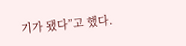기가 됐다”고 했다.